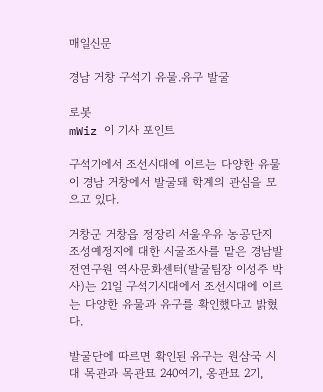매일신문

경남 거창 구석기 유물.유구 발굴

로봇
mWiz 이 기사 포인트

구석기에서 조선시대에 이르는 다양한 유물이 경남 거창에서 발굴돼 학계의 관심을 모으고 있다.

거창군 거창읍 정장리 서울우유 농공단지 조성예정지에 대한 시굴조사를 맡은 경남발전연구원 역사문화센터(발굴팀장 이성주 박사)는 21일 구석기시대에서 조선시대에 이르는 다양한 유물과 유구를 확인했다고 밝혔다.

발굴단에 따르면 확인된 유구는 원삼국 시대 목관과 목관묘 240여기, 옹관묘 2기,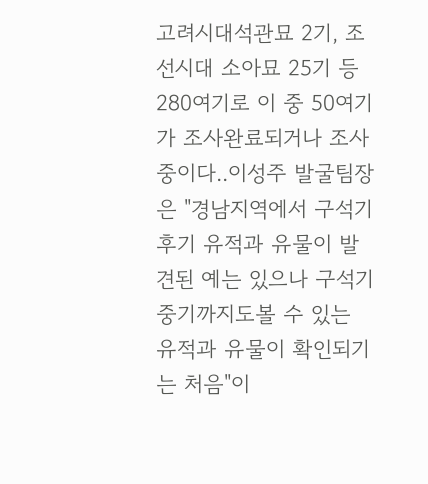고려시대석관묘 2기, 조선시대 소아묘 25기 등 280여기로 이 중 50여기가 조사완료되거나 조사중이다..이성주 발굴팀장은 "경남지역에서 구석기 후기 유적과 유물이 발견된 예는 있으나 구석기 중기까지도볼 수 있는 유적과 유물이 확인되기는 처음"이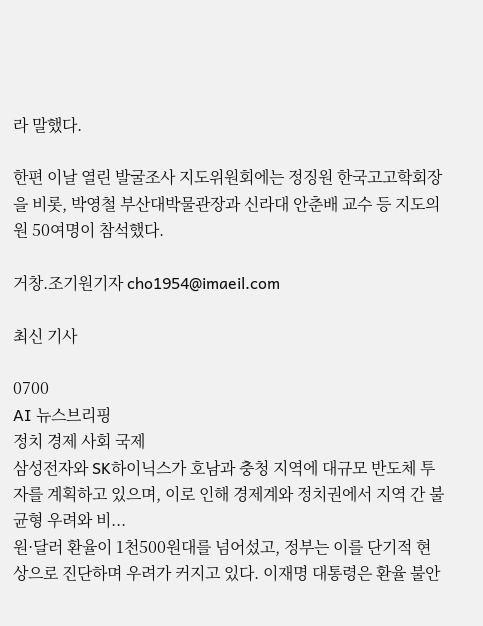라 말했다.

한편 이날 열린 발굴조사 지도위원회에는 정징원 한국고고학회장을 비롯, 박영철 부산대박물관장과 신라대 안춘배 교수 등 지도의원 50여명이 참석했다.

거창.조기원기자 cho1954@imaeil.com

최신 기사

0700
AI 뉴스브리핑
정치 경제 사회 국제
삼성전자와 SK하이닉스가 호남과 충청 지역에 대규모 반도체 투자를 계획하고 있으며, 이로 인해 경제계와 정치권에서 지역 간 불균형 우려와 비...
원·달러 환율이 1천500원대를 넘어섰고, 정부는 이를 단기적 현상으로 진단하며 우려가 커지고 있다. 이재명 대통령은 환율 불안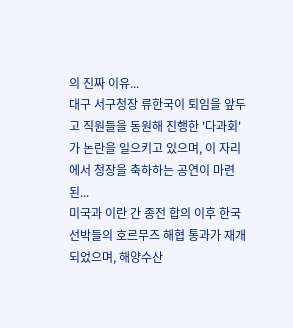의 진짜 이유...
대구 서구청장 류한국이 퇴임을 앞두고 직원들을 동원해 진행한 '다과회'가 논란을 일으키고 있으며, 이 자리에서 청장을 축하하는 공연이 마련된...
미국과 이란 간 종전 합의 이후 한국 선박들의 호르무즈 해협 통과가 재개되었으며, 해양수산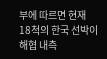부에 따르면 현재 18척의 한국 선박이 해협 내측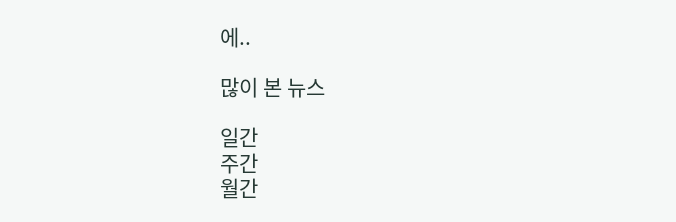에..

많이 본 뉴스

일간
주간
월간